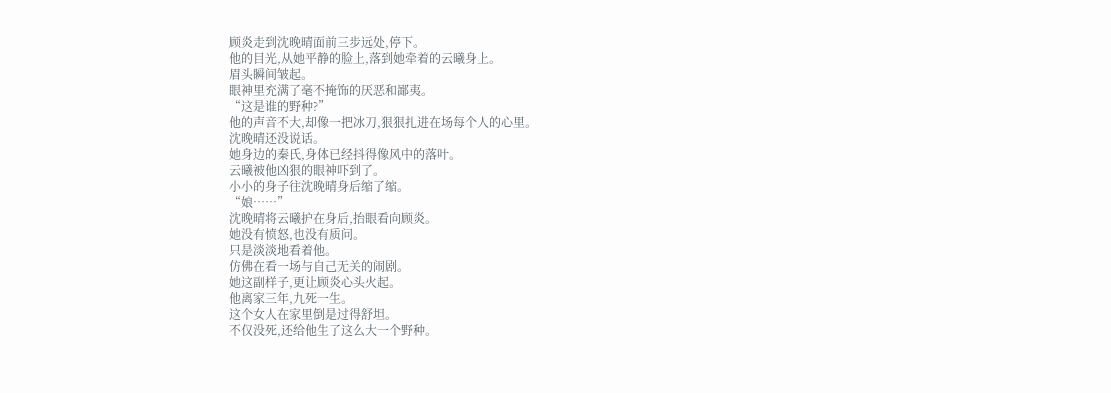顾炎走到沈晚晴面前三步远处,停下。
他的目光,从她平静的脸上,落到她牵着的云曦身上。
眉头瞬间皱起。
眼神里充满了毫不掩饰的厌恶和鄙夷。
“这是谁的野种?”
他的声音不大,却像一把冰刀,狠狠扎进在场每个人的心里。
沈晚晴还没说话。
她身边的秦氏,身体已经抖得像风中的落叶。
云曦被他凶狠的眼神吓到了。
小小的身子往沈晚晴身后缩了缩。
“娘……”
沈晚晴将云曦护在身后,抬眼看向顾炎。
她没有愤怒,也没有质问。
只是淡淡地看着他。
仿佛在看一场与自己无关的闹剧。
她这副样子,更让顾炎心头火起。
他离家三年,九死一生。
这个女人在家里倒是过得舒坦。
不仅没死,还给他生了这么大一个野种。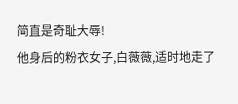简直是奇耻大辱!
他身后的粉衣女子,白薇薇,适时地走了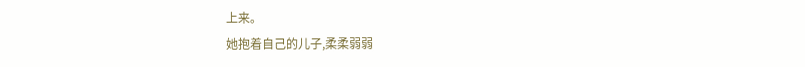上来。
她抱着自己的儿子,柔柔弱弱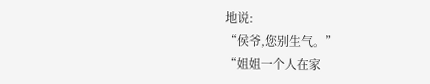地说:
“侯爷,您别生气。”
“姐姐一个人在家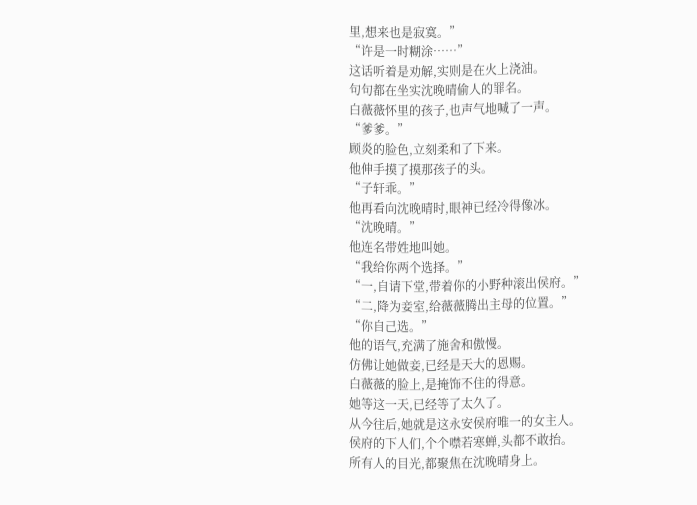里,想来也是寂寞。”
“许是一时糊涂……”
这话听着是劝解,实则是在火上浇油。
句句都在坐实沈晚晴偷人的罪名。
白薇薇怀里的孩子,也声气地喊了一声。
“爹爹。”
顾炎的脸色,立刻柔和了下来。
他伸手摸了摸那孩子的头。
“子轩乖。”
他再看向沈晚晴时,眼神已经冷得像冰。
“沈晚晴。”
他连名带姓地叫她。
“我给你两个选择。”
“一,自请下堂,带着你的小野种滚出侯府。”
“二,降为妾室,给薇薇腾出主母的位置。”
“你自己选。”
他的语气,充满了施舍和傲慢。
仿佛让她做妾,已经是天大的恩赐。
白薇薇的脸上,是掩饰不住的得意。
她等这一天,已经等了太久了。
从今往后,她就是这永安侯府唯一的女主人。
侯府的下人们,个个噤若寒蝉,头都不敢抬。
所有人的目光,都聚焦在沈晚晴身上。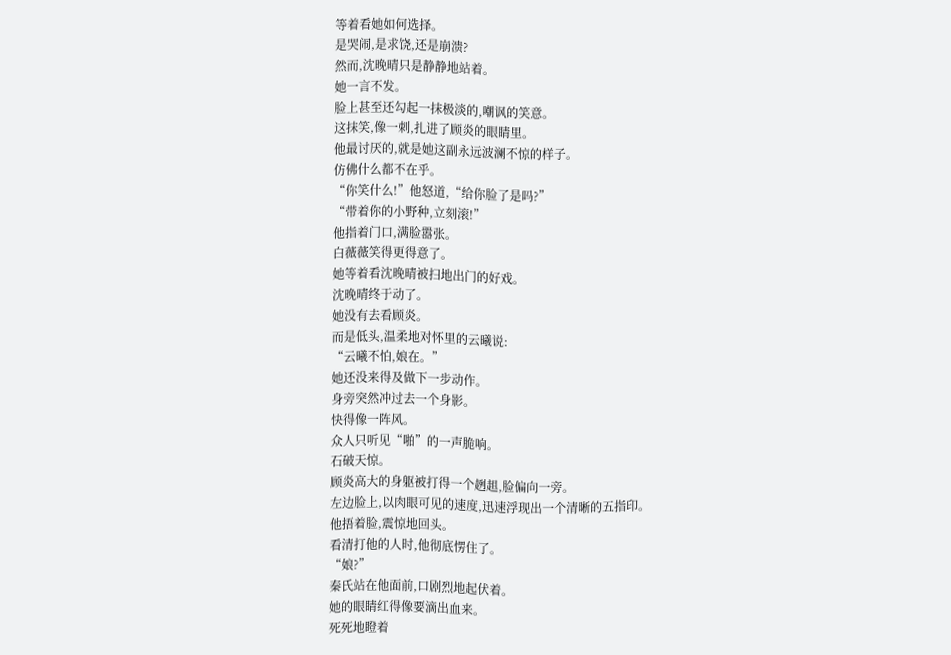等着看她如何选择。
是哭闹,是求饶,还是崩溃?
然而,沈晚晴只是静静地站着。
她一言不发。
脸上甚至还勾起一抹极淡的,嘲讽的笑意。
这抹笑,像一刺,扎进了顾炎的眼睛里。
他最讨厌的,就是她这副永远波澜不惊的样子。
仿佛什么都不在乎。
“你笑什么!”他怒道,“给你脸了是吗?”
“带着你的小野种,立刻滚!”
他指着门口,满脸嚣张。
白薇薇笑得更得意了。
她等着看沈晚晴被扫地出门的好戏。
沈晚晴终于动了。
她没有去看顾炎。
而是低头,温柔地对怀里的云曦说:
“云曦不怕,娘在。”
她还没来得及做下一步动作。
身旁突然冲过去一个身影。
快得像一阵风。
众人只听见“啪”的一声脆响。
石破天惊。
顾炎高大的身躯被打得一个趔趄,脸偏向一旁。
左边脸上,以肉眼可见的速度,迅速浮现出一个清晰的五指印。
他捂着脸,震惊地回头。
看清打他的人时,他彻底愣住了。
“娘?”
秦氏站在他面前,口剧烈地起伏着。
她的眼睛红得像要滴出血来。
死死地瞪着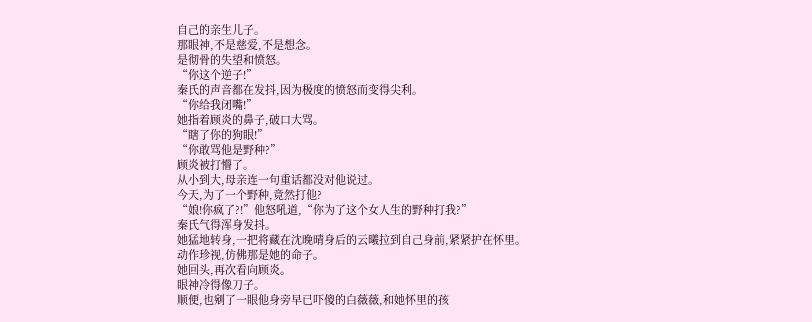自己的亲生儿子。
那眼神,不是慈爱,不是想念。
是彻骨的失望和愤怒。
“你这个逆子!”
秦氏的声音都在发抖,因为极度的愤怒而变得尖利。
“你给我闭嘴!”
她指着顾炎的鼻子,破口大骂。
“瞎了你的狗眼!”
“你敢骂他是野种?”
顾炎被打懵了。
从小到大,母亲连一句重话都没对他说过。
今天,为了一个野种,竟然打他?
“娘!你疯了?!”他怒吼道,“你为了这个女人生的野种打我?”
秦氏气得浑身发抖。
她猛地转身,一把将藏在沈晚晴身后的云曦拉到自己身前,紧紧护在怀里。
动作珍视,仿佛那是她的命子。
她回头,再次看向顾炎。
眼神冷得像刀子。
顺便,也剜了一眼他身旁早已吓傻的白薇薇,和她怀里的孩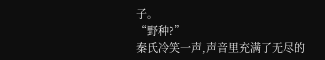子。
“野种?”
秦氏冷笑一声,声音里充满了无尽的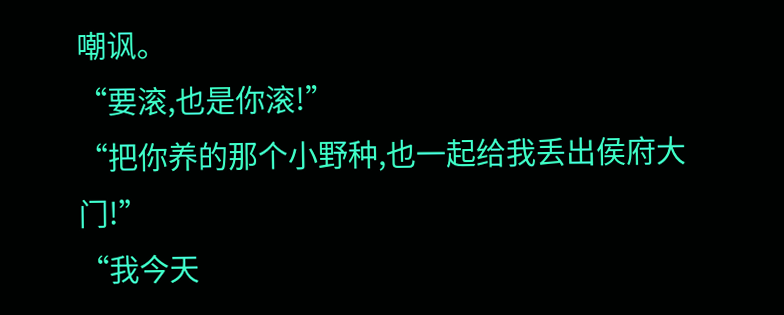嘲讽。
“要滚,也是你滚!”
“把你养的那个小野种,也一起给我丢出侯府大门!”
“我今天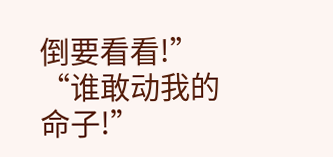倒要看看!”
“谁敢动我的命子!”